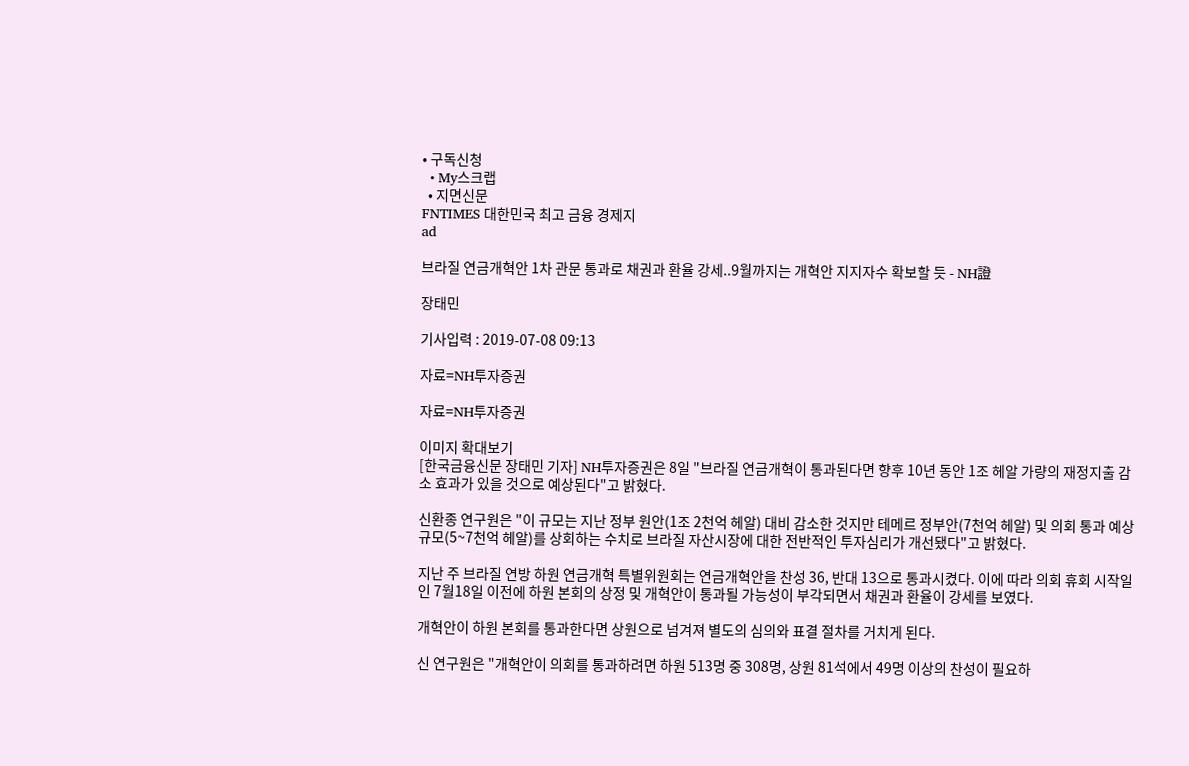• 구독신청
  • My스크랩
  • 지면신문
FNTIMES 대한민국 최고 금융 경제지
ad

브라질 연금개혁안 1차 관문 통과로 채권과 환율 강세..9월까지는 개혁안 지지자수 확보할 듯 - NH證

장태민

기사입력 : 2019-07-08 09:13

자료=NH투자증권

자료=NH투자증권

이미지 확대보기
[한국금융신문 장태민 기자] NH투자증권은 8일 "브라질 연금개혁이 통과된다면 향후 10년 동안 1조 헤알 가량의 재정지출 감소 효과가 있을 것으로 예상된다"고 밝혔다.

신환종 연구원은 "이 규모는 지난 정부 원안(1조 2천억 헤알) 대비 감소한 것지만 테메르 정부안(7천억 헤알) 및 의회 통과 예상규모(5~7천억 헤알)를 상회하는 수치로 브라질 자산시장에 대한 전반적인 투자심리가 개선됐다"고 밝혔다.

지난 주 브라질 연방 하원 연금개혁 특별위원회는 연금개혁안을 찬성 36, 반대 13으로 통과시켰다. 이에 따라 의회 휴회 시작일인 7월18일 이전에 하원 본회의 상정 및 개혁안이 통과될 가능성이 부각되면서 채권과 환율이 강세를 보였다.

개혁안이 하원 본회를 통과한다면 상원으로 넘겨져 별도의 심의와 표결 절차를 거치게 된다.

신 연구원은 "개혁안이 의회를 통과하려면 하원 513명 중 308명, 상원 81석에서 49명 이상의 찬성이 필요하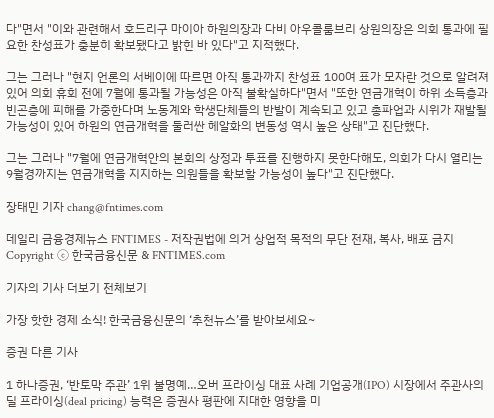다"면서 "이와 관련해서 호드리구 마이아 하원의장과 다비 아우콜룸브리 상원의장은 의회 통과에 필요한 찬성표가 충분히 확보됐다고 밝힌 바 있다"고 지적했다.

그는 그러나 "현지 언론의 서베이에 따르면 아직 통과까지 찬성표 100여 표가 모자란 것으로 알려져 있어 의회 휴회 전에 7월에 통과될 가능성은 아직 불확실하다"면서 "또한 연금개혁이 하위 소득층과 빈곤층에 피해를 가중한다며 노동계와 학생단체들의 반발이 계속되고 있고 총파업과 시위가 재발될 가능성이 있어 하원의 연금개혁을 둘러싼 헤알화의 변동성 역시 높은 상태"고 진단했다.

그는 그러나 "7월에 연금개혁안의 본회의 상정과 투표를 진행하지 못한다해도, 의회가 다시 열리는 9월경까지는 연금개혁을 지지하는 의원들을 확보할 가능성이 높다"고 진단했다.

장태민 기자 chang@fntimes.com

데일리 금융경제뉴스 FNTIMES - 저작권법에 의거 상업적 목적의 무단 전재, 복사, 배포 금지
Copyright ⓒ 한국금융신문 & FNTIMES.com

기자의 기사 더보기 전체보기

가장 핫한 경제 소식! 한국금융신문의 ‘추천뉴스’를 받아보세요~

증권 다른 기사

1 하나증권, ‘반토막 주관’ 1위 불명예…오버 프라이싱 대표 사례 기업공개(IPO) 시장에서 주관사의 딜 프라이싱(deal pricing) 능력은 증권사 평판에 지대한 영향을 미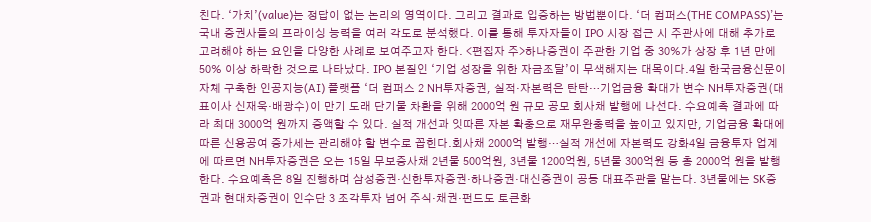친다. ‘가치’(value)는 정답이 없는 논리의 영역이다. 그리고 결과로 입증하는 방법뿐이다. ‘더 컴퍼스(THE COMPASS)’는 국내 증권사들의 프라이싱 능력을 여러 각도로 분석했다. 이를 통해 투자자들이 IPO 시장 접근 시 주관사에 대해 추가로 고려해야 하는 요인을 다양한 사례로 보여주고자 한다. <편집자 주>하나증권이 주관한 기업 중 30%가 상장 후 1년 만에 50% 이상 하락한 것으로 나타났다. IPO 본질인 ‘기업 성장을 위한 자금조달’이 무색해지는 대목이다.4일 한국금융신문이 자체 구축한 인공지능(AI) 플랫폼 ‘더 컴퍼스 2 NH투자증권, 실적·자본력은 탄탄…기업금융 확대가 변수 NH투자증권(대표이사 신재욱·배광수)이 만기 도래 단기물 차환을 위해 2000억 원 규모 공모 회사채 발행에 나선다. 수요예측 결과에 따라 최대 3000억 원까지 증액할 수 있다. 실적 개선과 잇따른 자본 확충으로 재무완충력을 높이고 있지만, 기업금융 확대에 따른 신용공여 증가세는 관리해야 할 변수로 꼽힌다.회사채 2000억 발행…실적 개선에 자본력도 강화4일 금융투자 업계에 따르면 NH투자증권은 오는 15일 무보증사채 2년물 500억원, 3년물 1200억원, 5년물 300억원 등 총 2000억 원을 발행한다. 수요예측은 8일 진행하며 삼성증권·신한투자증권·하나증권·대신증권이 공동 대표주관을 맡는다. 3년물에는 SK증권과 현대차증권이 인수단 3 조각투자 넘어 주식·채권·펀드도 토큰화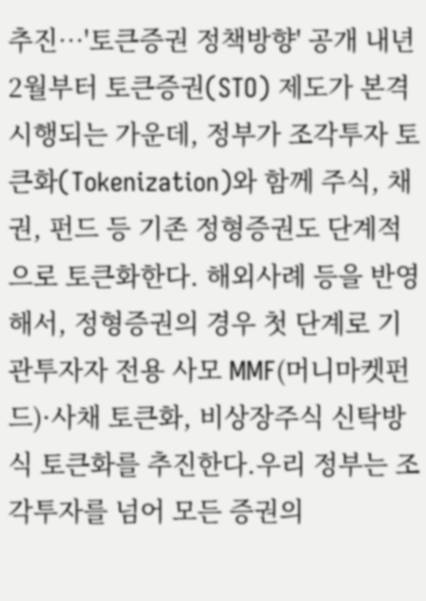추진…'토큰증권 정책방향' 공개 내년 2월부터 토큰증권(STO) 제도가 본격 시행되는 가운데, 정부가 조각투자 토큰화(Tokenization)와 함께 주식, 채권, 펀드 등 기존 정형증권도 단계적으로 토큰화한다. 해외사례 등을 반영해서, 정형증권의 경우 첫 단계로 기관투자자 전용 사모 MMF(머니마켓펀드)·사채 토큰화, 비상장주식 신탁방식 토큰화를 추진한다.우리 정부는 조각투자를 넘어 모든 증권의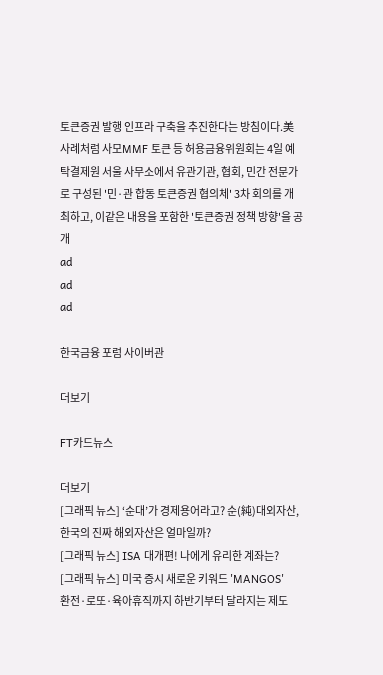토큰증권 발행 인프라 구축을 추진한다는 방침이다.美 사례처럼 사모MMF 토큰 등 허용금융위원회는 4일 예탁결제원 서울 사무소에서 유관기관, 협회, 민간 전문가로 구성된 '민·관 합동 토큰증권 협의체' 3차 회의를 개최하고, 이같은 내용을 포함한 '토큰증권 정책 방향'을 공개
ad
ad
ad

한국금융 포럼 사이버관

더보기

FT카드뉴스

더보기
[그래픽 뉴스] ‘순대’가 경제용어라고? 순(純)대외자산, 한국의 진짜 해외자산은 얼마일까?
[그래픽 뉴스] ISA 대개편! 나에게 유리한 계좌는?
[그래픽 뉴스] 미국 증시 새로운 키워드 'MANGOS'
환전·로또·육아휴직까지 하반기부터 달라지는 제도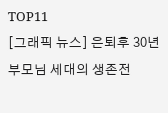TOP11
[그래픽 뉴스] 은퇴후 30년 부모님 세대의 생존전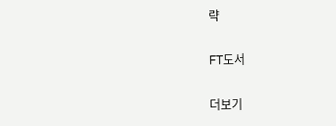략

FT도서

더보기